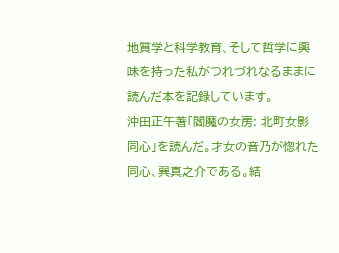地質学と科学教育、そして哲学に興味を持った私がつれづれなるままに読んだ本を記録しています。
沖田正午著「閻魔の女房: 北町女影同心」を読んだ。才女の音乃が惚れた同心、巽真之介である。結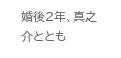婚後2年、真之介ととも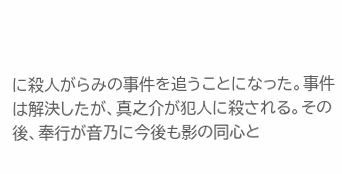に殺人がらみの事件を追うことになった。事件は解決したが、真之介が犯人に殺される。その後、奉行が音乃に今後も影の同心と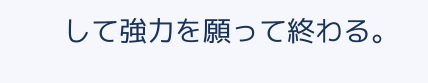して強力を願って終わる。